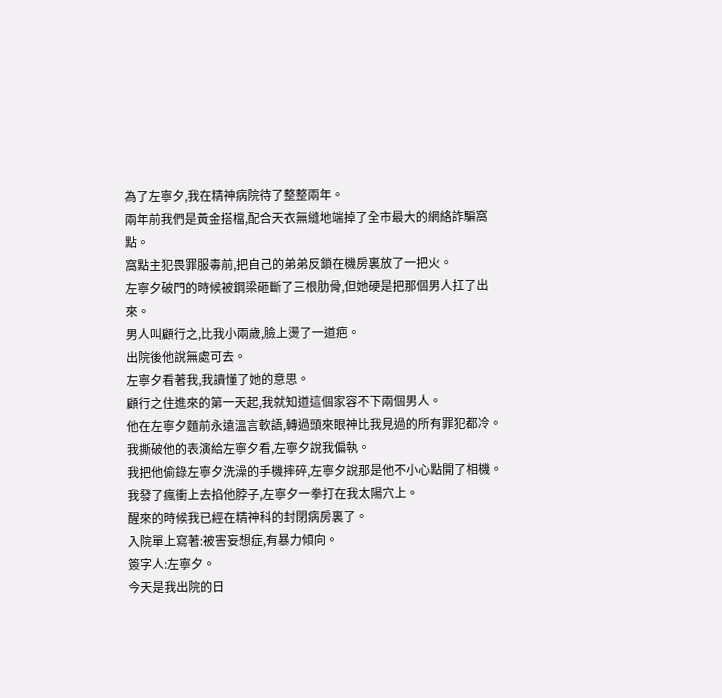為了左寧夕,我在精神病院待了整整兩年。
兩年前我們是黃金搭檔,配合天衣無縫地端掉了全市最大的網絡詐騙窩點。
窩點主犯畏罪服毒前,把自己的弟弟反鎖在機房裏放了一把火。
左寧夕破門的時候被鋼梁砸斷了三根肋骨,但她硬是把那個男人扛了出來。
男人叫顧行之,比我小兩歲,臉上燙了一道疤。
出院後他說無處可去。
左寧夕看著我,我讀懂了她的意思。
顧行之住進來的第一天起,我就知道這個家容不下兩個男人。
他在左寧夕麵前永遠溫言軟語,轉過頭來眼神比我見過的所有罪犯都冷。
我撕破他的表演給左寧夕看,左寧夕說我偏執。
我把他偷錄左寧夕洗澡的手機摔碎,左寧夕說那是他不小心點開了相機。
我發了瘋衝上去掐他脖子,左寧夕一拳打在我太陽穴上。
醒來的時候我已經在精神科的封閉病房裏了。
入院單上寫著:被害妄想症,有暴力傾向。
簽字人:左寧夕。
今天是我出院的日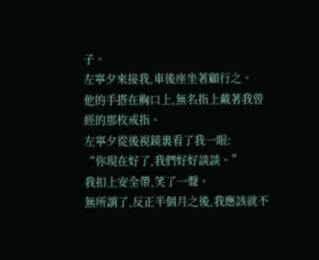子。
左寧夕來接我,車後座坐著顧行之。
他的手搭在胸口上,無名指上戴著我曾經的那枚戒指。
左寧夕從後視鏡裏看了我一眼:
“你現在好了,我們好好談談。”
我扣上安全帶,笑了一聲。
無所謂了,反正半個月之後,我應該就不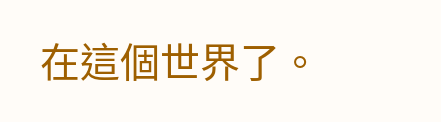在這個世界了。